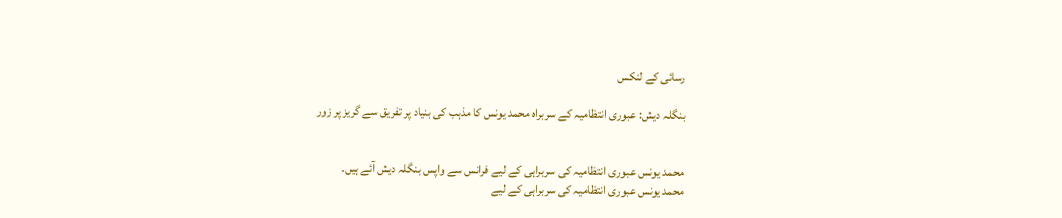رسائی کے لنکس

بنگلہ دیش: عبوری انتظامیہ کے سربراہ محمد یونس کا مذہب کی بنیاد پر تفریق سے گریز پر زور


محمد یونس عبوری انتظامیہ کی سربراہی کے لیے فرانس سے واپس بنگلہ دیش آئے ہیں۔
محمد یونس عبوری انتظامیہ کی سربراہی کے لیے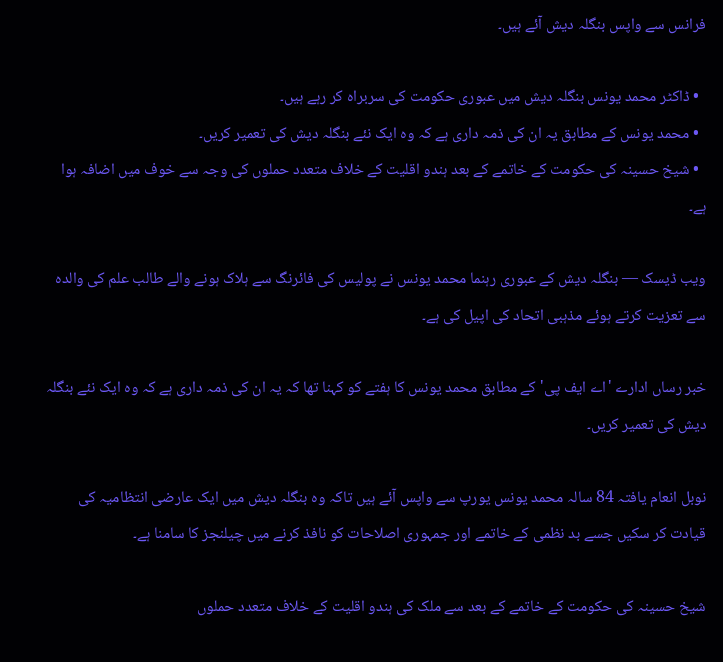فرانس سے واپس بنگلہ دیش آئے ہیں۔

  • ڈاکٹر محمد یونس بنگلہ دیش میں عبوری حکومت کی سربراہ کر رہے ہیں۔
  • محمد یونس کے مطابق یہ ان کی ذمہ داری ہے کہ وہ ایک نئے بنگلہ دیش کی تعمیر کریں۔
  • شیخ حسینہ کی حکومت کے خاتمے کے بعد ہندو اقلیت کے خلاف متعدد حملوں کی وجہ سے خوف میں اضافہ ہوا ہے۔

ویب ڈیسک — بنگلہ دیش کے عبوری رہنما محمد یونس نے پولیس کی فائرنگ سے ہلاک ہونے والے طالب علم کی والدہ سے تعزیت کرتے ہوئے مذہبی اتحاد کی اپیل کی ہے۔

خبر رساں ادارے 'اے ایف پی' کے مطابق محمد یونس کا ہفتے کو کہنا تھا کہ یہ ان کی ذمہ داری ہے کہ وہ ایک نئے بنگلہ دیش کی تعمیر کریں۔

نوبل انعام یافتہ 84 سالہ محمد یونس یورپ سے واپس آئے ہیں تاکہ وہ بنگلہ دیش میں ایک عارضی انتظامیہ کی قیادت کر سکیں جسے بد نظمی کے خاتمے اور جمہوری اصلاحات کو نافذ کرنے میں چیلنجز کا سامنا ہے۔

شیخ حسینہ کی حکومت کے خاتمے کے بعد سے ملک کی ہندو اقلیت کے خلاف متعدد حملوں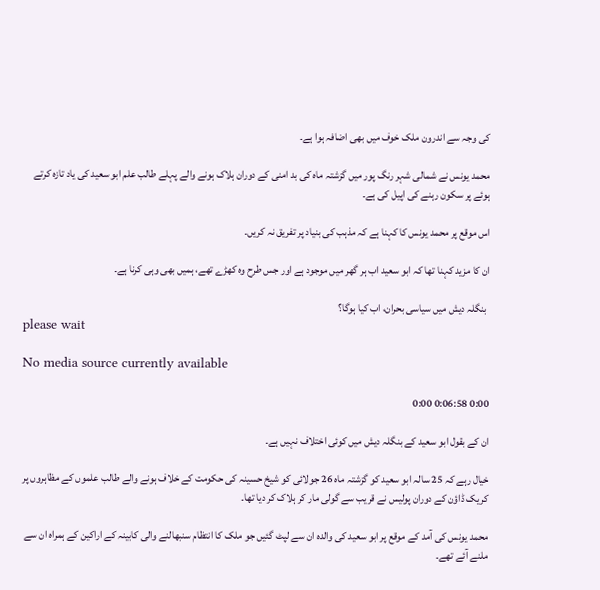کی وجہ سے اندرون ملک خوف میں بھی اضافہ ہوا ہے۔

محمد یونس نے شمالی شہر رنگ پور میں گزشتہ ماہ کی بد امنی کے دوران ہلاک ہونے والے پہلے طالب علم ابو سعید کی یاد تازہ کرتے ہوئے پر سکون رہنے کی اپیل کی ہے۔

اس موقع پر محمد یونس کا کہنا ہے کہ مذہب کی بنیاد پر تفریق نہ کریں۔

ان کا مزید کہنا تھا کہ ابو سعید اب ہر گھر میں موجود ہے اور جس طرح وہ کھڑے تھے، ہمیں بھی وہی کرنا ہے۔

 بنگلہ دیش میں سیاسی بحران، اب کیا ہوگا؟
please wait

No media source currently available

0:00 0:06:58 0:00

ان کے بقول ابو سعید کے بنگلہ دیش میں کوئی اختلاف نہیں ہے۔

خیال رہے کہ 25 سالہ ابو سعید کو گزشتہ ماہ 26 جولائی کو شیخ حسینہ کی حکومت کے خلاف ہونے والے طالب علموں کے مظاہروں پر کریک ڈاؤن کے دوران پولیس نے قریب سے گولی مار کر ہلاک کر دیا تھا۔

محمد یونس کی آمد کے موقع پر ابو سعید کی والدہ ان سے لپٹ گئیں جو ملک کا انتظام سنبھالنے والی کابینہ کے اراکین کے ہمراہ ان سے ملنے آئے تھے۔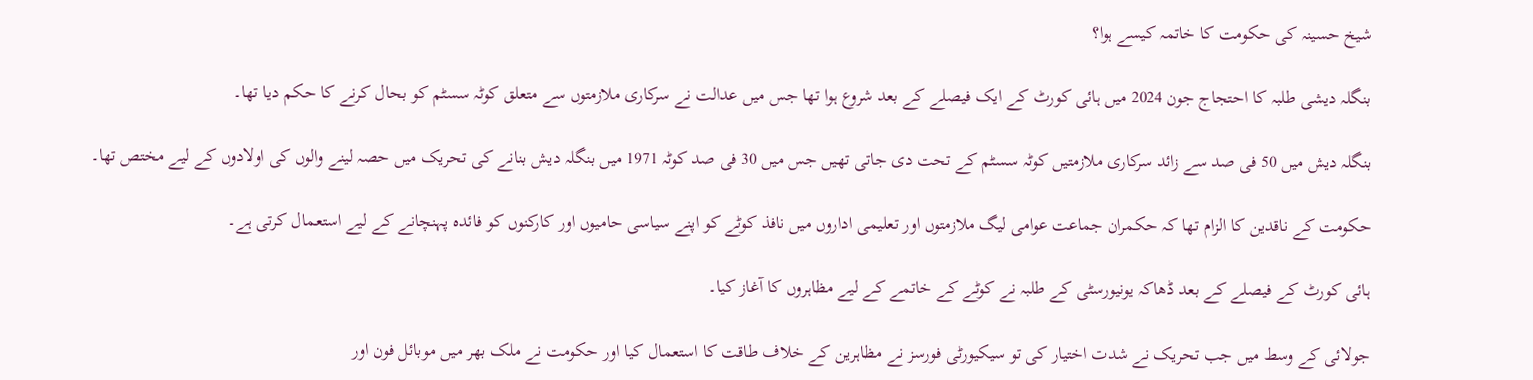شیخ حسینہ کی حکومت کا خاتمہ کیسے ہوا؟

بنگلہ دیشی طلبہ کا احتجاج جون 2024 میں ہائی کورٹ کے ایک فیصلے کے بعد شروع ہوا تھا جس میں عدالت نے سرکاری ملازمتوں سے متعلق کوٹہ سسٹم کو بحال کرنے کا حکم دیا تھا۔

بنگلہ دیش میں 50 فی صد سے زائد سرکاری ملازمتیں کوٹہ سسٹم کے تحت دی جاتی تھیں جس میں 30 فی صد کوٹہ 1971 میں بنگلہ دیش بنانے کی تحریک میں حصہ لینے والوں کی اولادوں کے لیے مختص تھا۔

حکومت کے ناقدین کا الزام تھا کہ حکمران جماعت عوامی لیگ ملازمتوں اور تعلیمی اداروں میں نافذ کوٹے کو اپنے سیاسی حامیوں اور کارکنوں کو فائدہ پہنچانے کے لیے استعمال کرتی ہے۔

ہائی کورٹ کے فیصلے کے بعد ڈھاکہ یونیورسٹی کے طلبہ نے کوٹے کے خاتمے کے لیے مظاہروں کا آغاز کیا۔

جولائی کے وسط میں جب تحریک نے شدت اختیار کی تو سیکیورٹی فورسز نے مظاہرین کے خلاف طاقت کا استعمال کیا اور حکومت نے ملک بھر میں موبائل فون اور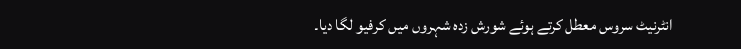انٹرنیٹ سروس معطل کرتے ہوئے شورش زدہ شہروں میں کرفیو لگا دیا۔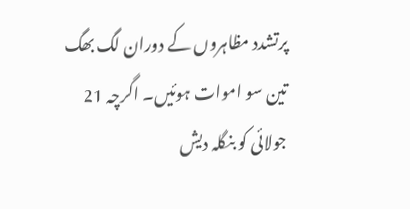پرتشدد مظاہروں کے دوران لگ بھگ تین سو اموات ہوئیں۔ اگرچہ 21 جولائی کو بنگلہ دیش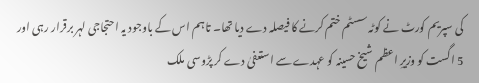کی سپریم کورٹ نے کوٹہ سسٹم ختم کرنے کا فیصلہ دے دیا تھا۔ تاہم اس کے باوجود یہ احتجاجی لہر برقرار رہی اور 5 اگست کو وزیرِ اعظم شیخ حسینہ کو عہدے سے استعفیٰ دے کر پڑوسی ملک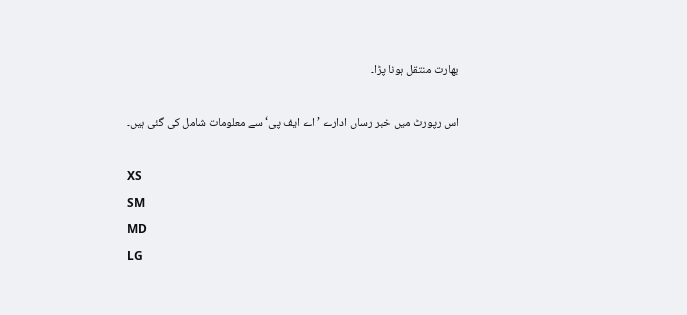بھارت منتقل ہونا پڑا۔

اس رپورٹ میں خبر رساں ادارے ’اے ایف پی‘ سے معلومات شامل کی گئی ہیں۔

XS
SM
MD
LG